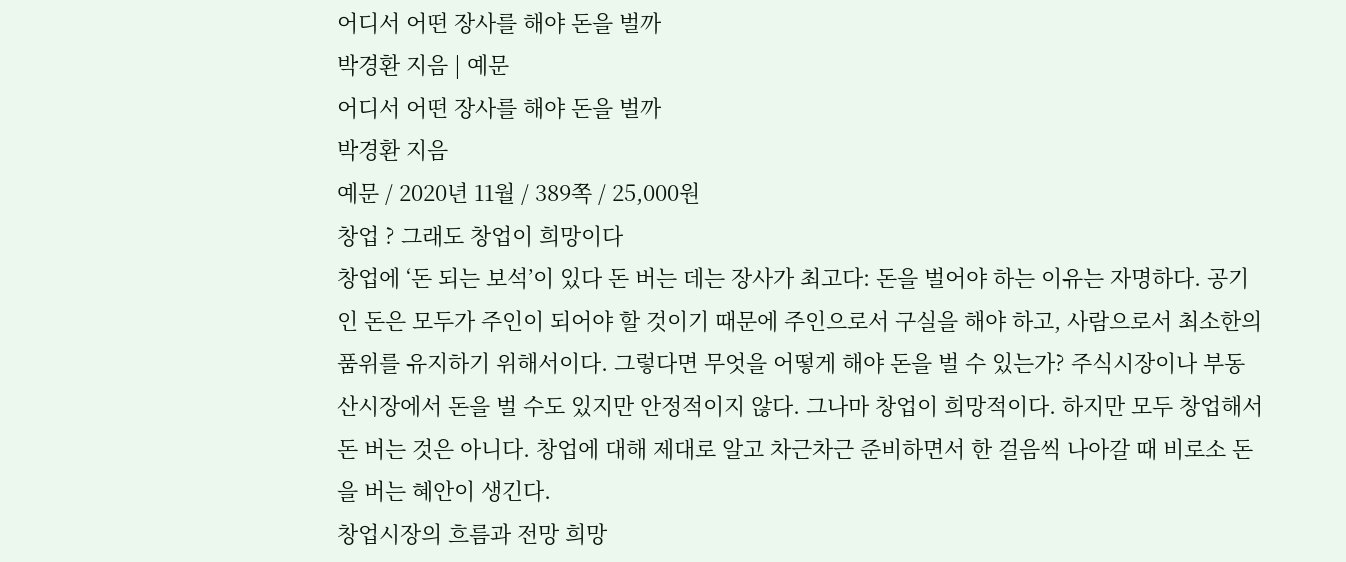어디서 어떤 장사를 해야 돈을 벌까
박경환 지음 | 예문
어디서 어떤 장사를 해야 돈을 벌까
박경환 지음
예문 / 2020년 11월 / 389쪽 / 25,000원
창업 ? 그래도 창업이 희망이다
창업에 ‘돈 되는 보석’이 있다 돈 버는 데는 장사가 최고다: 돈을 벌어야 하는 이유는 자명하다. 공기인 돈은 모두가 주인이 되어야 할 것이기 때문에 주인으로서 구실을 해야 하고, 사람으로서 최소한의 품위를 유지하기 위해서이다. 그렇다면 무엇을 어떻게 해야 돈을 벌 수 있는가? 주식시장이나 부동산시장에서 돈을 벌 수도 있지만 안정적이지 않다. 그나마 창업이 희망적이다. 하지만 모두 창업해서 돈 버는 것은 아니다. 창업에 대해 제대로 알고 차근차근 준비하면서 한 걸음씩 나아갈 때 비로소 돈을 버는 혜안이 생긴다.
창업시장의 흐름과 전망 희망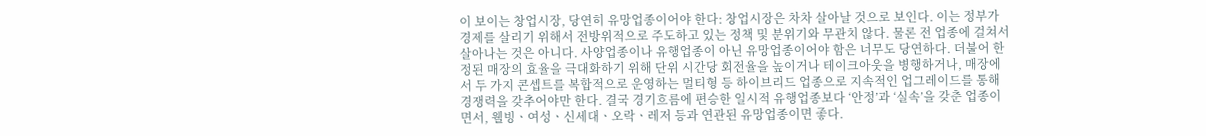이 보이는 창업시장, 당연히 유망업종이어야 한다: 창업시장은 차차 살아날 것으로 보인다. 이는 정부가 경제를 살리기 위해서 전방위적으로 주도하고 있는 정책 및 분위기와 무관치 않다. 물론 전 업종에 걸쳐서 살아나는 것은 아니다. 사양업종이나 유행업종이 아닌 유망업종이어야 함은 너무도 당연하다. 더불어 한정된 매장의 효율을 극대화하기 위해 단위 시간당 회전율을 높이거나 테이크아웃을 병행하거나, 매장에서 두 가지 콘셉트를 복합적으로 운영하는 멀티형 등 하이브리드 업종으로 지속적인 업그레이드를 통해 경쟁력을 갖추어야만 한다. 결국 경기흐름에 편승한 일시적 유행업종보다 ‘안정’과 ‘실속’을 갖춘 업종이면서, 웰빙ㆍ여성ㆍ신세대ㆍ오락ㆍ레저 등과 연관된 유망업종이면 좋다.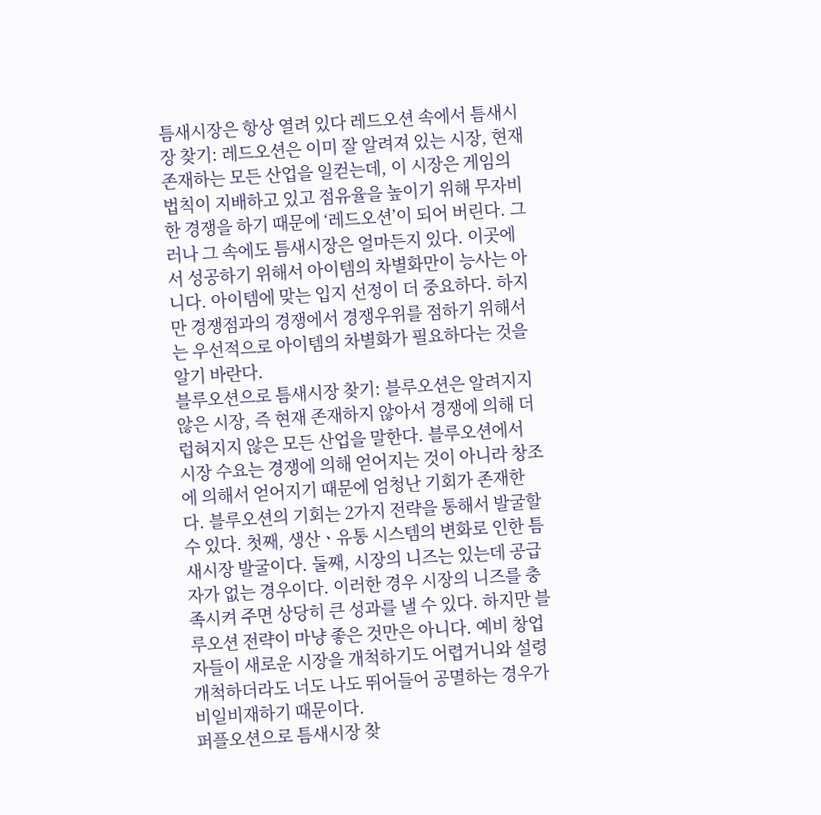틈새시장은 항상 열려 있다 레드오션 속에서 틈새시장 찾기: 레드오션은 이미 잘 알려져 있는 시장, 현재 존재하는 모든 산업을 일컫는데, 이 시장은 게임의 법칙이 지배하고 있고 점유율을 높이기 위해 무자비한 경쟁을 하기 때문에 ‘레드오션’이 되어 버린다. 그러나 그 속에도 틈새시장은 얼마든지 있다. 이곳에서 성공하기 위해서 아이템의 차별화만이 능사는 아니다. 아이템에 맞는 입지 선정이 더 중요하다. 하지만 경쟁점과의 경쟁에서 경쟁우위를 점하기 위해서는 우선적으로 아이템의 차별화가 필요하다는 것을 알기 바란다.
블루오션으로 틈새시장 찾기: 블루오션은 알려지지 않은 시장, 즉 현재 존재하지 않아서 경쟁에 의해 더럽혀지지 않은 모든 산업을 말한다. 블루오션에서 시장 수요는 경쟁에 의해 얻어지는 것이 아니라 창조에 의해서 얻어지기 때문에 엄청난 기회가 존재한다. 블루오션의 기회는 2가지 전략을 통해서 발굴할 수 있다. 첫째, 생산ㆍ유통 시스템의 변화로 인한 틈새시장 발굴이다. 둘째, 시장의 니즈는 있는데 공급자가 없는 경우이다. 이러한 경우 시장의 니즈를 충족시켜 주면 상당히 큰 성과를 낼 수 있다. 하지만 블루오션 전략이 마냥 좋은 것만은 아니다. 예비 창업자들이 새로운 시장을 개척하기도 어렵거니와 설령 개척하더라도 너도 나도 뛰어들어 공멸하는 경우가 비일비재하기 때문이다.
퍼플오션으로 틈새시장 찾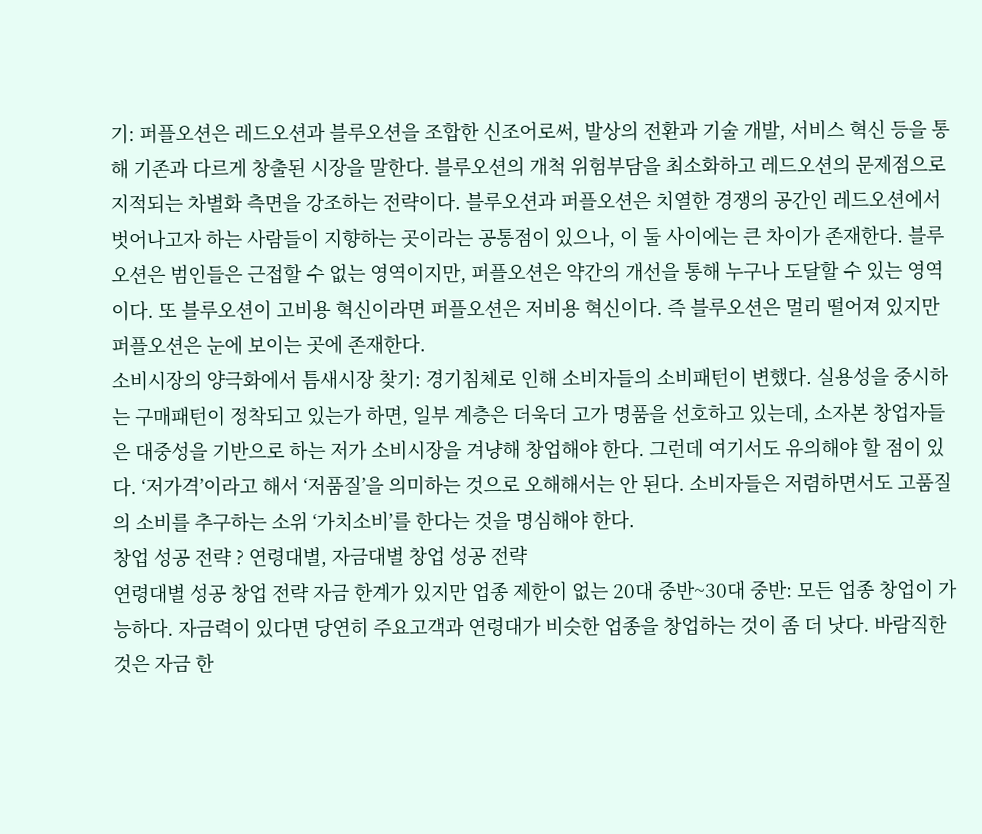기: 퍼플오션은 레드오션과 블루오션을 조합한 신조어로써, 발상의 전환과 기술 개발, 서비스 혁신 등을 통해 기존과 다르게 창출된 시장을 말한다. 블루오션의 개척 위험부담을 최소화하고 레드오션의 문제점으로 지적되는 차별화 측면을 강조하는 전략이다. 블루오션과 퍼플오션은 치열한 경쟁의 공간인 레드오션에서 벗어나고자 하는 사람들이 지향하는 곳이라는 공통점이 있으나, 이 둘 사이에는 큰 차이가 존재한다. 블루오션은 범인들은 근접할 수 없는 영역이지만, 퍼플오션은 약간의 개선을 통해 누구나 도달할 수 있는 영역이다. 또 블루오션이 고비용 혁신이라면 퍼플오션은 저비용 혁신이다. 즉 블루오션은 멀리 떨어져 있지만 퍼플오션은 눈에 보이는 곳에 존재한다.
소비시장의 양극화에서 틈새시장 찾기: 경기침체로 인해 소비자들의 소비패턴이 변했다. 실용성을 중시하는 구매패턴이 정착되고 있는가 하면, 일부 계층은 더욱더 고가 명품을 선호하고 있는데, 소자본 창업자들은 대중성을 기반으로 하는 저가 소비시장을 겨냥해 창업해야 한다. 그런데 여기서도 유의해야 할 점이 있다. ‘저가격’이라고 해서 ‘저품질’을 의미하는 것으로 오해해서는 안 된다. 소비자들은 저렴하면서도 고품질의 소비를 추구하는 소위 ‘가치소비’를 한다는 것을 명심해야 한다.
창업 성공 전략 ? 연령대별, 자금대별 창업 성공 전략
연령대별 성공 창업 전략 자금 한계가 있지만 업종 제한이 없는 20대 중반~30대 중반: 모든 업종 창업이 가능하다. 자금력이 있다면 당연히 주요고객과 연령대가 비슷한 업종을 창업하는 것이 좀 더 낫다. 바람직한 것은 자금 한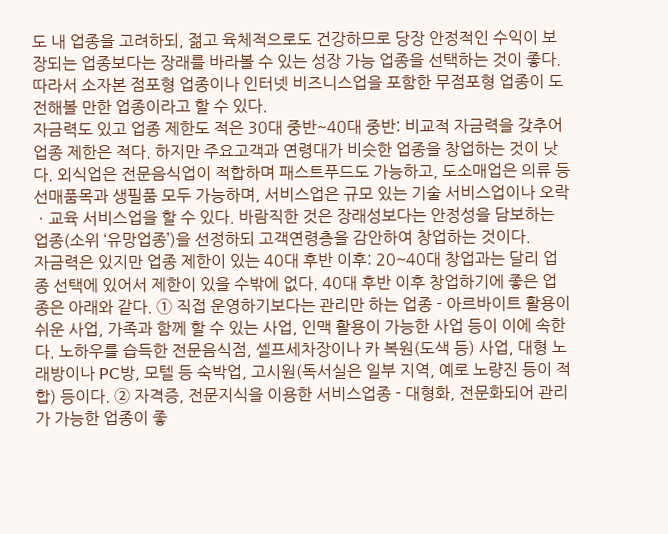도 내 업종을 고려하되, 젊고 육체적으로도 건강하므로 당장 안정적인 수익이 보장되는 업종보다는 장래를 바라볼 수 있는 성장 가능 업종을 선택하는 것이 좋다. 따라서 소자본 점포형 업종이나 인터넷 비즈니스업을 포함한 무점포형 업종이 도전해볼 만한 업종이라고 할 수 있다.
자금력도 있고 업종 제한도 적은 30대 중반~40대 중반: 비교적 자금력을 갖추어 업종 제한은 적다. 하지만 주요고객과 연령대가 비슷한 업종을 창업하는 것이 낫다. 외식업은 전문음식업이 적합하며 패스트푸드도 가능하고, 도소매업은 의류 등 선매품목과 생필품 모두 가능하며, 서비스업은 규모 있는 기술 서비스업이나 오락ㆍ교육 서비스업을 할 수 있다. 바람직한 것은 장래성보다는 안정성을 담보하는 업종(소위 ‘유망업종’)을 선정하되 고객연령층을 감안하여 창업하는 것이다.
자금력은 있지만 업종 제한이 있는 40대 후반 이후: 20~40대 창업과는 달리 업종 선택에 있어서 제한이 있을 수밖에 없다. 40대 후반 이후 창업하기에 좋은 업종은 아래와 같다. ① 직접 운영하기보다는 관리만 하는 업종 - 아르바이트 활용이 쉬운 사업, 가족과 함께 할 수 있는 사업, 인맥 활용이 가능한 사업 등이 이에 속한다. 노하우를 습득한 전문음식점, 셀프세차장이나 카 복원(도색 등) 사업, 대형 노래방이나 PC방, 모텔 등 숙박업, 고시원(독서실은 일부 지역, 예로 노량진 등이 적합) 등이다. ② 자격증, 전문지식을 이용한 서비스업종 - 대형화, 전문화되어 관리가 가능한 업종이 좋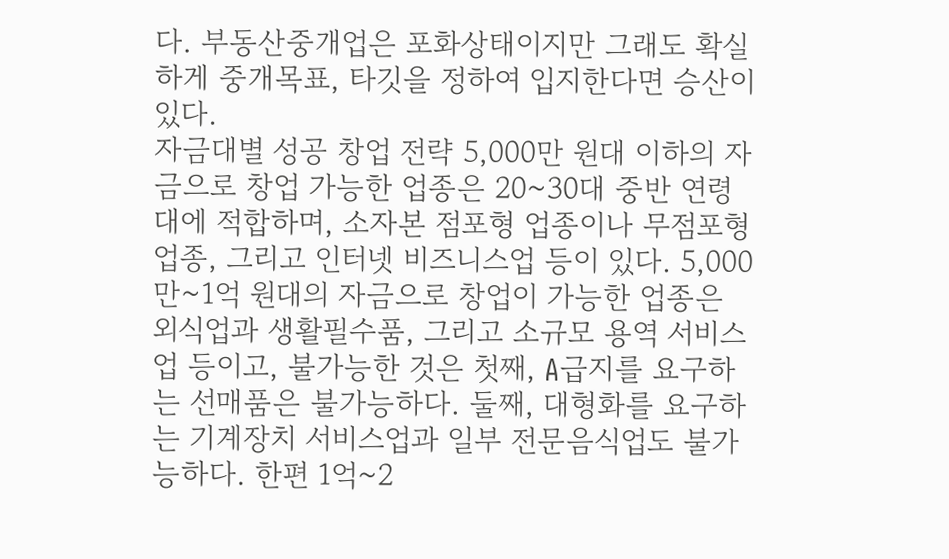다. 부동산중개업은 포화상태이지만 그래도 확실하게 중개목표, 타깃을 정하여 입지한다면 승산이 있다.
자금대별 성공 창업 전략 5,000만 원대 이하의 자금으로 창업 가능한 업종은 20~30대 중반 연령대에 적합하며, 소자본 점포형 업종이나 무점포형 업종, 그리고 인터넷 비즈니스업 등이 있다. 5,000만~1억 원대의 자금으로 창업이 가능한 업종은 외식업과 생활필수품, 그리고 소규모 용역 서비스업 등이고, 불가능한 것은 첫째, A급지를 요구하는 선매품은 불가능하다. 둘째, 대형화를 요구하는 기계장치 서비스업과 일부 전문음식업도 불가능하다. 한편 1억~2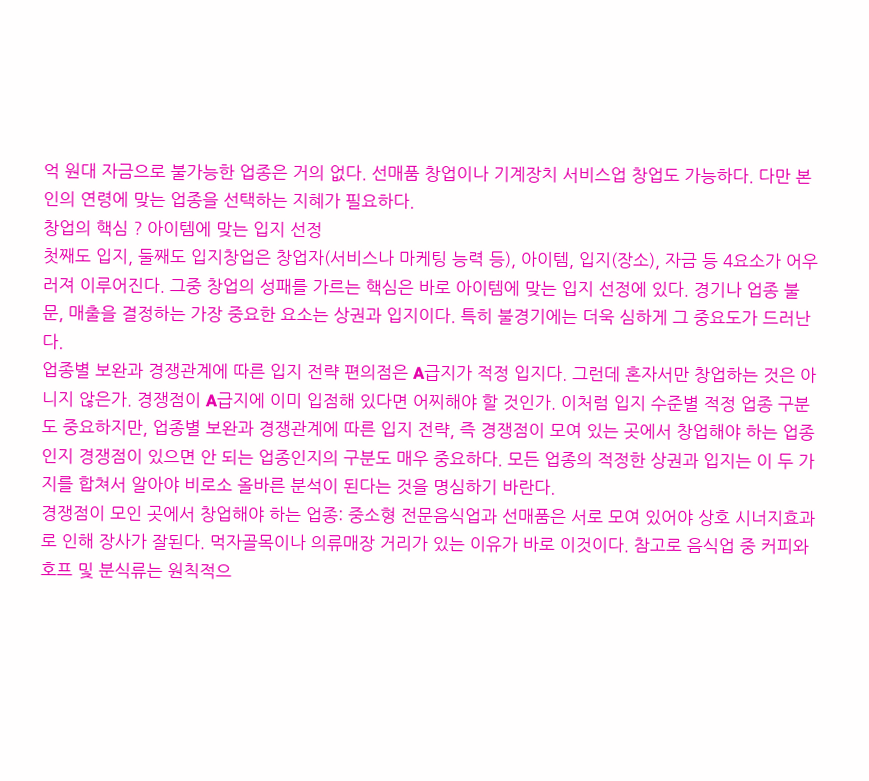억 원대 자금으로 불가능한 업종은 거의 없다. 선매품 창업이나 기계장치 서비스업 창업도 가능하다. 다만 본인의 연령에 맞는 업종을 선택하는 지혜가 필요하다.
창업의 핵심 ? 아이템에 맞는 입지 선정
첫째도 입지, 둘째도 입지창업은 창업자(서비스나 마케팅 능력 등), 아이템, 입지(장소), 자금 등 4요소가 어우러져 이루어진다. 그중 창업의 성패를 가르는 핵심은 바로 아이템에 맞는 입지 선정에 있다. 경기나 업종 불문, 매출을 결정하는 가장 중요한 요소는 상권과 입지이다. 특히 불경기에는 더욱 심하게 그 중요도가 드러난다.
업종별 보완과 경쟁관계에 따른 입지 전략 편의점은 A급지가 적정 입지다. 그런데 혼자서만 창업하는 것은 아니지 않은가. 경쟁점이 A급지에 이미 입점해 있다면 어찌해야 할 것인가. 이처럼 입지 수준별 적정 업종 구분도 중요하지만, 업종별 보완과 경쟁관계에 따른 입지 전략, 즉 경쟁점이 모여 있는 곳에서 창업해야 하는 업종인지 경쟁점이 있으면 안 되는 업종인지의 구분도 매우 중요하다. 모든 업종의 적정한 상권과 입지는 이 두 가지를 합쳐서 알아야 비로소 올바른 분석이 된다는 것을 명심하기 바란다.
경쟁점이 모인 곳에서 창업해야 하는 업종: 중소형 전문음식업과 선매품은 서로 모여 있어야 상호 시너지효과로 인해 장사가 잘된다. 먹자골목이나 의류매장 거리가 있는 이유가 바로 이것이다. 참고로 음식업 중 커피와 호프 및 분식류는 원칙적으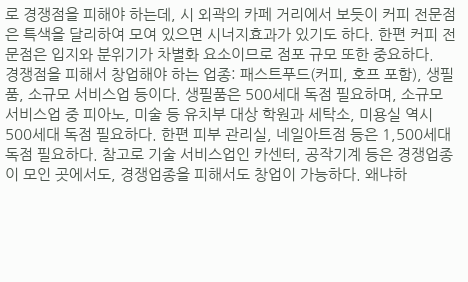로 경쟁점을 피해야 하는데, 시 외곽의 카페 거리에서 보듯이 커피 전문점은 특색을 달리하여 모여 있으면 시너지효과가 있기도 하다. 한편 커피 전문점은 입지와 분위기가 차별화 요소이므로 점포 규모 또한 중요하다.
경쟁점을 피해서 창업해야 하는 업종: 패스트푸드(커피, 호프 포함), 생필품, 소규모 서비스업 등이다. 생필품은 500세대 독점 필요하며, 소규모 서비스업 중 피아노, 미술 등 유치부 대상 학원과 세탁소, 미용실 역시 500세대 독점 필요하다. 한편 피부 관리실, 네일아트점 등은 1,500세대 독점 필요하다. 참고로 기술 서비스업인 카센터, 공작기계 등은 경쟁업종이 모인 곳에서도, 경쟁업종을 피해서도 창업이 가능하다. 왜냐하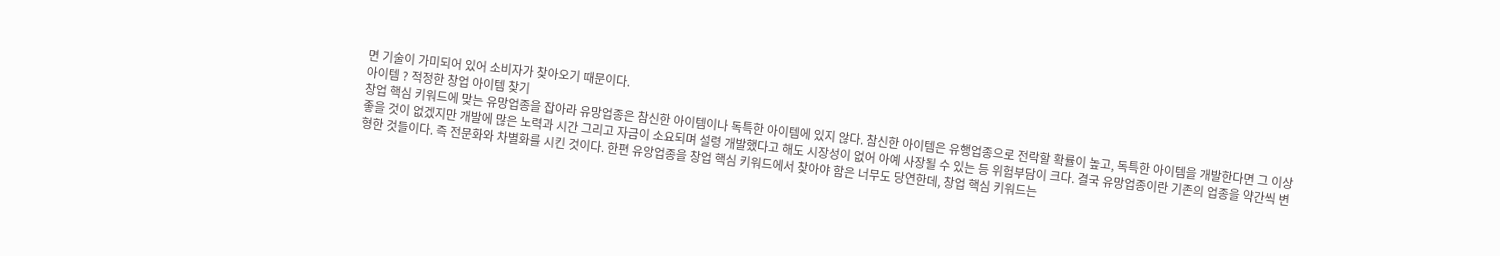면 기술이 가미되어 있어 소비자가 찾아오기 때문이다.
아이템 ? 적정한 창업 아이템 찾기
창업 핵심 키워드에 맞는 유망업종을 잡아라 유망업종은 참신한 아이템이나 독특한 아이템에 있지 않다. 참신한 아이템은 유행업종으로 전락할 확률이 높고, 독특한 아이템을 개발한다면 그 이상 좋을 것이 없겠지만 개발에 많은 노력과 시간 그리고 자금이 소요되며 설령 개발했다고 해도 시장성이 없어 아예 사장될 수 있는 등 위험부담이 크다. 결국 유망업종이란 기존의 업종을 약간씩 변형한 것들이다. 즉 전문화와 차별화를 시킨 것이다. 한편 유앙업종을 창업 핵심 키워드에서 찾아야 함은 너무도 당연한데, 창업 핵심 키워드는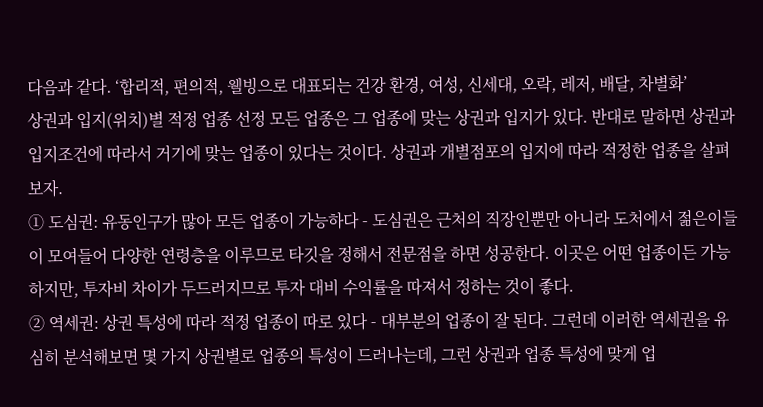다음과 같다. ‘합리적, 편의적, 웰빙으로 대표되는 건강 환경, 여성, 신세대, 오락, 레저, 배달, 차별화’
상권과 입지(위치)별 적정 업종 선정 모든 업종은 그 업종에 맞는 상권과 입지가 있다. 반대로 말하면 상권과 입지조건에 따라서 거기에 맞는 업종이 있다는 것이다. 상권과 개별점포의 입지에 따라 적정한 업종을 살펴보자.
① 도심권: 유동인구가 많아 모든 업종이 가능하다 - 도심권은 근처의 직장인뿐만 아니라 도처에서 젊은이들이 모여들어 다양한 연령층을 이루므로 타깃을 정해서 전문점을 하면 성공한다. 이곳은 어떤 업종이든 가능하지만, 투자비 차이가 두드러지므로 투자 대비 수익률을 따져서 정하는 것이 좋다.
② 역세권: 상권 특성에 따라 적정 업종이 따로 있다 - 대부분의 업종이 잘 된다. 그런데 이러한 역세권을 유심히 분석해보면 몇 가지 상권별로 업종의 특성이 드러나는데, 그런 상권과 업종 특성에 맞게 업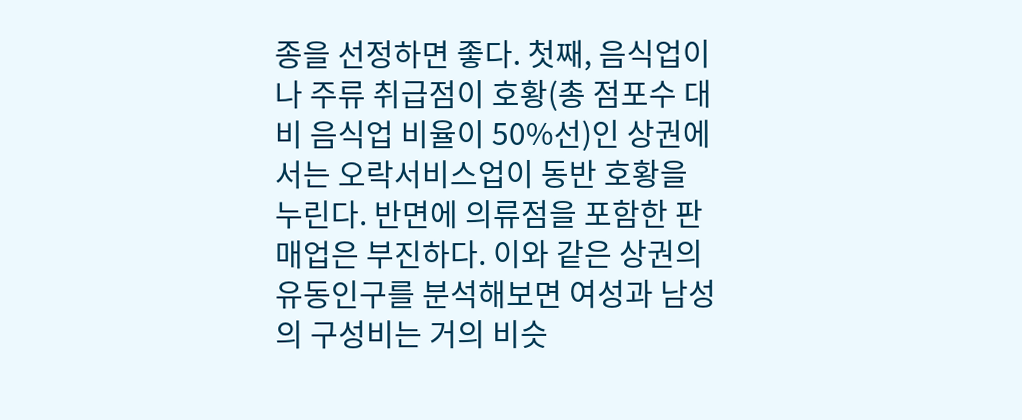종을 선정하면 좋다. 첫째, 음식업이나 주류 취급점이 호황(총 점포수 대비 음식업 비율이 50%선)인 상권에서는 오락서비스업이 동반 호황을 누린다. 반면에 의류점을 포함한 판매업은 부진하다. 이와 같은 상권의 유동인구를 분석해보면 여성과 남성의 구성비는 거의 비슷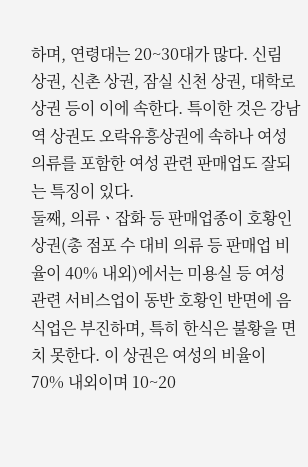하며, 연령대는 20~30대가 많다. 신림 상권, 신촌 상권, 잠실 신천 상권, 대학로 상권 등이 이에 속한다. 특이한 것은 강남역 상권도 오락유흥상권에 속하나 여성의류를 포함한 여성 관련 판매업도 잘되는 특징이 있다.
둘째, 의류ㆍ잡화 등 판매업종이 호황인 상권(총 점포 수 대비 의류 등 판매업 비율이 40% 내외)에서는 미용실 등 여성 관련 서비스업이 동반 호황인 반면에 음식업은 부진하며, 특히 한식은 불황을 면치 못한다. 이 상권은 여성의 비율이 70% 내외이며 10~20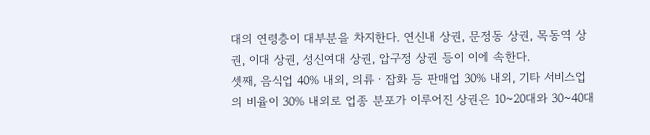대의 연령층이 대부분을 차지한다. 연신내 상권, 문정동 상권, 목동역 상권, 이대 상권, 성신여대 상권, 압구정 상권 등이 이에 속한다.
셋째, 음식업 40% 내외, 의류ㆍ잡화 등 판매업 30% 내외, 기타 서비스업의 비율이 30% 내외로 업종 분포가 이루어진 상권은 10~20대와 30~40대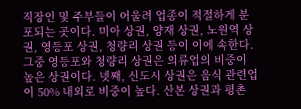직장인 및 주부들이 어울려 업종이 적절하게 분포되는 곳이다. 미아 상권, 양재 상권, 노원역 상권, 영등포 상권, 청량리 상권 등이 이에 속한다. 그중 영등포와 청량리 상권은 의류업의 비중이 높은 상권이다. 넷째, 신도시 상권은 음식 관련업이 50% 내외로 비중이 높다. 산본 상권과 평촌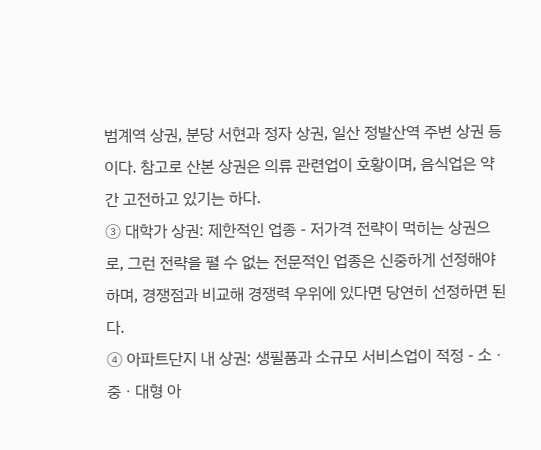범계역 상권, 분당 서현과 정자 상권, 일산 정발산역 주변 상권 등이다. 참고로 산본 상권은 의류 관련업이 호황이며, 음식업은 약간 고전하고 있기는 하다.
③ 대학가 상권: 제한적인 업종 - 저가격 전략이 먹히는 상권으로, 그런 전략을 펼 수 없는 전문적인 업종은 신중하게 선정해야 하며, 경쟁점과 비교해 경쟁력 우위에 있다면 당연히 선정하면 된다.
④ 아파트단지 내 상권: 생필품과 소규모 서비스업이 적정 - 소ㆍ중ㆍ대형 아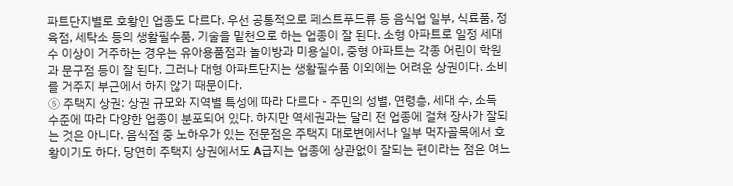파트단지별로 호황인 업종도 다르다. 우선 공통적으로 페스트푸드류 등 음식업 일부, 식료품, 정육점, 세탁소 등의 생활필수품, 기술을 밑천으로 하는 업종이 잘 된다. 소형 아파트로 일정 세대 수 이상이 거주하는 경우는 유아용품점과 놀이방과 미용실이, 중형 아파트는 각종 어린이 학원과 문구점 등이 잘 된다. 그러나 대형 아파트단지는 생활필수품 이외에는 어려운 상권이다. 소비를 거주지 부근에서 하지 않기 때문이다.
⑤ 주택지 상권: 상권 규모와 지역별 특성에 따라 다르다 - 주민의 성별, 연령층, 세대 수, 소득 수준에 따라 다양한 업종이 분포되어 있다. 하지만 역세권과는 달리 전 업종에 걸쳐 장사가 잘되는 것은 아니다. 음식점 중 노하우가 있는 전문점은 주택지 대로변에서나 일부 먹자골목에서 호황이기도 하다. 당연히 주택지 상권에서도 A급지는 업종에 상관없이 잘되는 편이라는 점은 여느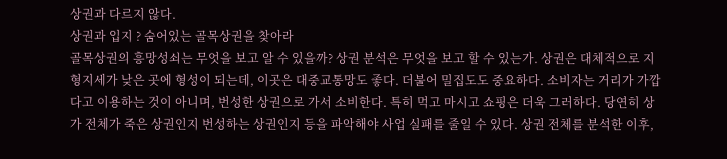상권과 다르지 않다.
상권과 입지 ? 숨어있는 골목상권을 찾아라
골목상권의 흥망성쇠는 무엇을 보고 알 수 있을까? 상권 분석은 무엇을 보고 할 수 있는가. 상권은 대체적으로 지형지세가 낮은 곳에 형성이 되는데, 이곳은 대중교통망도 좋다. 더불어 밀집도도 중요하다. 소비자는 거리가 가깝다고 이용하는 것이 아니며, 번성한 상권으로 가서 소비한다. 특히 먹고 마시고 쇼핑은 더욱 그러하다. 당연히 상가 전체가 죽은 상권인지 번성하는 상권인지 등을 파악해야 사업 실패를 줄일 수 있다. 상권 전체를 분석한 이후,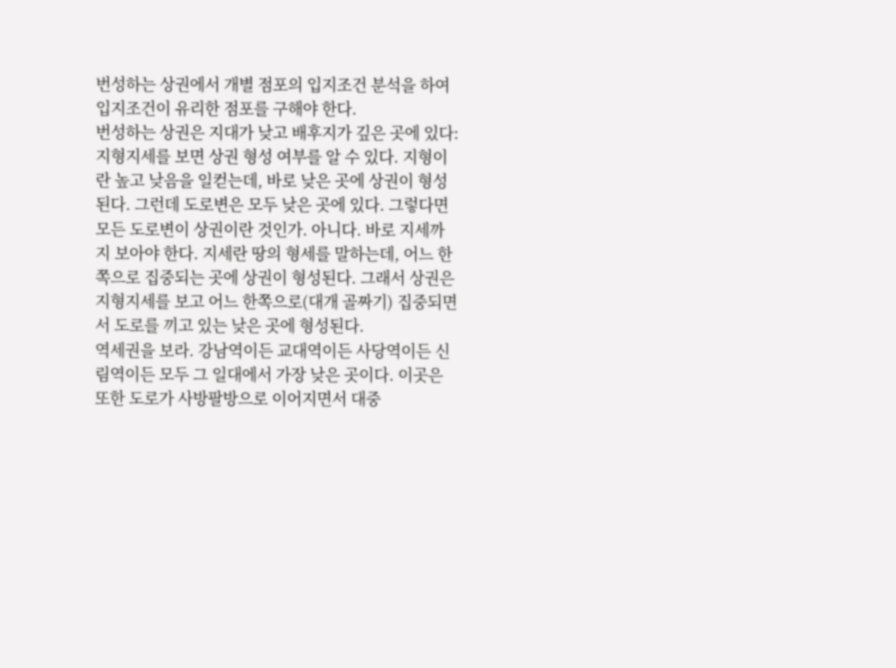번성하는 상권에서 개별 점포의 입지조건 분석을 하여 입지조건이 유리한 점포를 구해야 한다.
번성하는 상권은 지대가 낮고 배후지가 깊은 곳에 있다: 지형지세를 보면 상권 형성 여부를 알 수 있다. 지형이란 높고 낮음을 일컫는데, 바로 낮은 곳에 상권이 형성된다. 그런데 도로변은 모두 낮은 곳에 있다. 그렇다면 모든 도로변이 상권이란 것인가. 아니다. 바로 지세까지 보아야 한다. 지세란 땅의 형세를 말하는데, 어느 한쪽으로 집중되는 곳에 상권이 형성된다. 그래서 상권은 지형지세를 보고 어느 한쪽으로(대개 골짜기) 집중되면서 도로를 끼고 있는 낮은 곳에 형성된다.
역세권을 보라. 강남역이든 교대역이든 사당역이든 신림역이든 모두 그 일대에서 가장 낮은 곳이다. 이곳은 또한 도로가 사방팔방으로 이어지면서 대중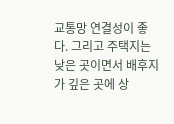교통망 연결성이 좋다. 그리고 주택지는 낮은 곳이면서 배후지가 깊은 곳에 상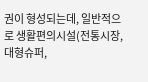권이 형성되는데, 일반적으로 생활편의시설(전통시장, 대형슈퍼,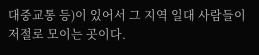대중교통 등)이 있어서 그 지역 일대 사람들이 저절로 모이는 곳이다.